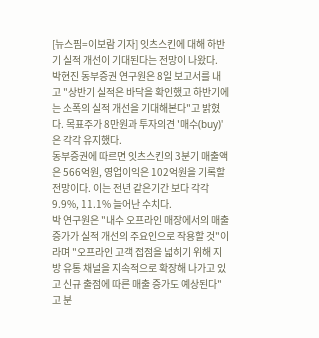[뉴스핌=이보람 기자] 잇츠스킨에 대해 하반기 실적 개선이 기대된다는 전망이 나왔다.
박현진 동부증권 연구원은 8일 보고서를 내고 "상반기 실적은 바닥을 확인했고 하반기에는 소폭의 실적 개선을 기대해본다"고 밝혔다. 목표주가 8만원과 투자의견 '매수(buy)'은 각각 유지했다.
동부증권에 따르면 잇츠스킨의 3분기 매출액은 566억원, 영업이익은 102억원을 기록할 전망이다. 이는 전년 같은기간 보다 각각 9.9%, 11.1% 늘어난 수치다.
박 연구원은 "내수 오프라인 매장에서의 매출 증가가 실적 개선의 주요인으로 작용할 것"이라며 "오프라인 고객 접점을 넓히기 위해 지방 유통 채널을 지속적으로 확장해 나가고 있고 신규 출점에 따른 매출 증가도 예상된다"고 분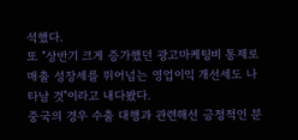석했다.
또 "상반기 크게 증가했던 광고마케팅비 통제로 매출 성장세를 뛰어넘는 영업이익 개선세도 나타날 것"이라고 내다봤다.
중국의 경우 수출 대행과 관련해선 긍정적인 분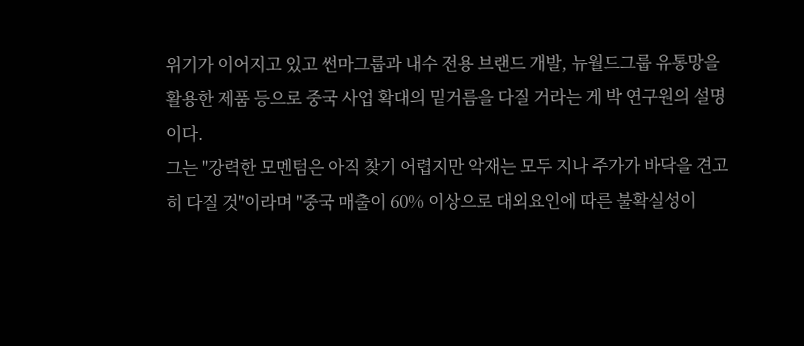위기가 이어지고 있고 썬마그룹과 내수 전용 브랜드 개발, 뉴월드그룹 유통망을 활용한 제품 등으로 중국 사업 확대의 밑거름을 다질 거라는 게 박 연구원의 설명이다.
그는 "강력한 모멘텀은 아직 찾기 어렵지만 악재는 모두 지나 주가가 바닥을 견고히 다질 것"이라며 "중국 매출이 60% 이상으로 대외요인에 따른 불확실성이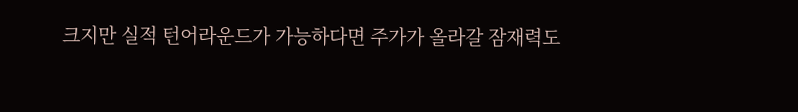크지만 실적 턴어라운드가 가능하다면 주가가 올라갈 잠재력도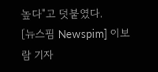높다"고 덧붙였다.
[뉴스핌 Newspim] 이보람 기자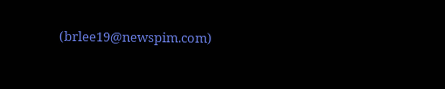(brlee19@newspim.com)